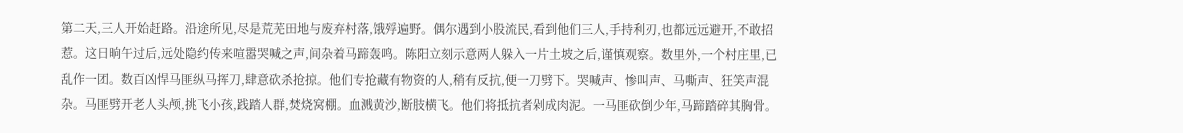第二天,三人开始赶路。沿途所见,尽是荒芜田地与废弃村落,饿殍遍野。偶尔遇到小股流民,看到他们三人,手持利刃,也都远远避开,不敢招惹。这日晌午过后,远处隐约传来喧嚣哭喊之声,间杂着马蹄轰鸣。陈阳立刻示意两人躲入一片土坡之后,谨慎观察。数里外,一个村庄里,已乱作一团。数百凶悍马匪纵马挥刀,肆意砍杀抢掠。他们专抢藏有物资的人,稍有反抗,便一刀劈下。哭喊声、惨叫声、马嘶声、狂笑声混杂。马匪劈开老人头颅,挑飞小孩,践踏人群,焚烧窝棚。血溅黄沙,断肢横飞。他们将抵抗者剁成肉泥。一马匪砍倒少年,马蹄踏碎其胸骨。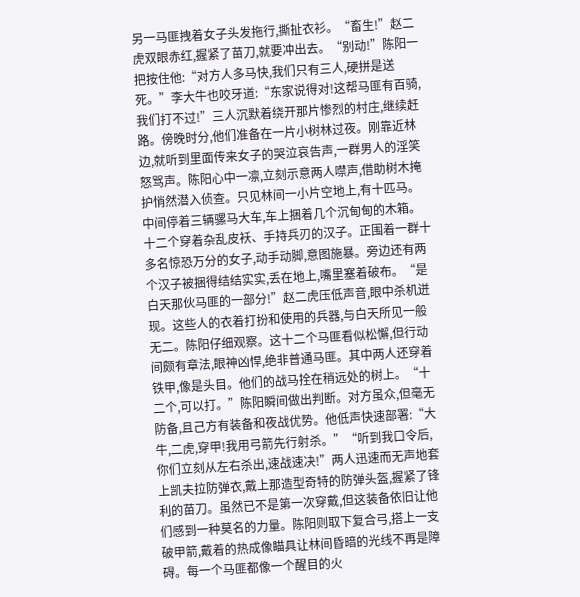另一马匪拽着女子头发拖行,撕扯衣衫。“畜生!”赵二虎双眼赤红,握紧了苗刀,就要冲出去。“别动!”陈阳一把按住他:“对方人多马快,我们只有三人,硬拼是送死。”李大牛也咬牙道:“东家说得对!这帮马匪有百骑,我们打不过!”三人沉默着绕开那片惨烈的村庄,继续赶路。傍晚时分,他们准备在一片小树林过夜。刚靠近林边,就听到里面传来女子的哭泣哀告声,一群男人的淫笑怒骂声。陈阳心中一凛,立刻示意两人噤声,借助树木掩护悄然潜入侦查。只见林间一小片空地上,有十匹马。中间停着三辆骡马大车,车上捆着几个沉甸甸的木箱。十二个穿着杂乱皮袄、手持兵刃的汉子。正围着一群十多名惊恐万分的女子,动手动脚,意图施暴。旁边还有两个汉子被捆得结结实实,丢在地上,嘴里塞着破布。“是白天那伙马匪的一部分!”赵二虎压低声音,眼中杀机迸现。这些人的衣着打扮和使用的兵器,与白天所见一般无二。陈阳仔细观察。这十二个马匪看似松懈,但行动间颇有章法,眼神凶悍,绝非普通马匪。其中两人还穿着铁甲,像是头目。他们的战马拴在稍远处的树上。“十二个,可以打。”陈阳瞬间做出判断。对方虽众,但毫无防备,且己方有装备和夜战优势。他低声快速部署:“大牛,二虎,穿甲!我用弓箭先行射杀。”“听到我口令后,你们立刻从左右杀出,速战速决!”两人迅速而无声地套上凯夫拉防弹衣,戴上那造型奇特的防弹头盔,握紧了锋利的苗刀。虽然已不是第一次穿戴,但这装备依旧让他们感到一种莫名的力量。陈阳则取下复合弓,搭上一支破甲箭,戴着的热成像瞄具让林间昏暗的光线不再是障碍。每一个马匪都像一个醒目的火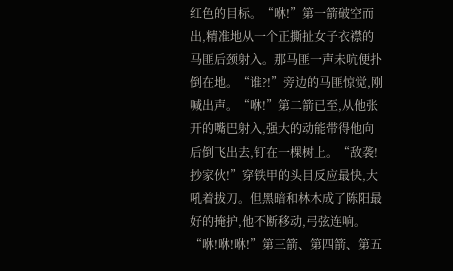红色的目标。“咻!”第一箭破空而出,精准地从一个正撕扯女子衣襟的马匪后颈射入。那马匪一声未吭便扑倒在地。“谁?!”旁边的马匪惊觉,刚喊出声。“咻!”第二箭已至,从他张开的嘴巴射入,强大的动能带得他向后倒飞出去,钉在一棵树上。“敌袭!抄家伙!”穿铁甲的头目反应最快,大吼着拔刀。但黑暗和林木成了陈阳最好的掩护,他不断移动,弓弦连响。“咻!咻!咻!”第三箭、第四箭、第五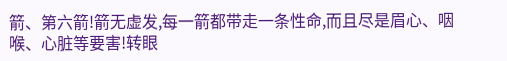箭、第六箭!箭无虚发,每一箭都带走一条性命,而且尽是眉心、咽喉、心脏等要害!转眼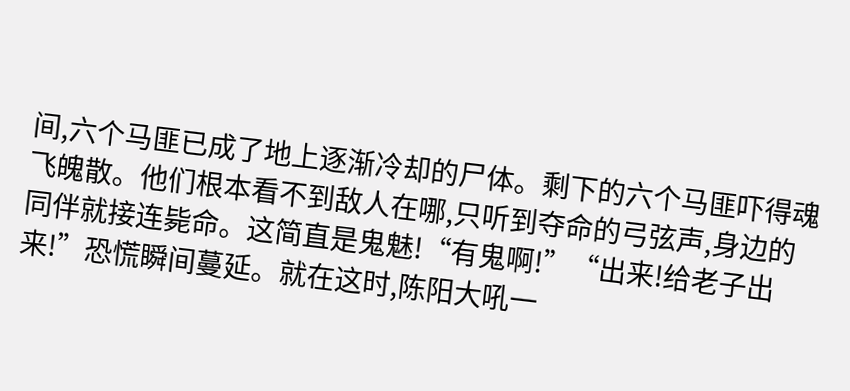间,六个马匪已成了地上逐渐冷却的尸体。剩下的六个马匪吓得魂飞魄散。他们根本看不到敌人在哪,只听到夺命的弓弦声,身边的同伴就接连毙命。这简直是鬼魅!“有鬼啊!”“出来!给老子出来!”恐慌瞬间蔓延。就在这时,陈阳大吼一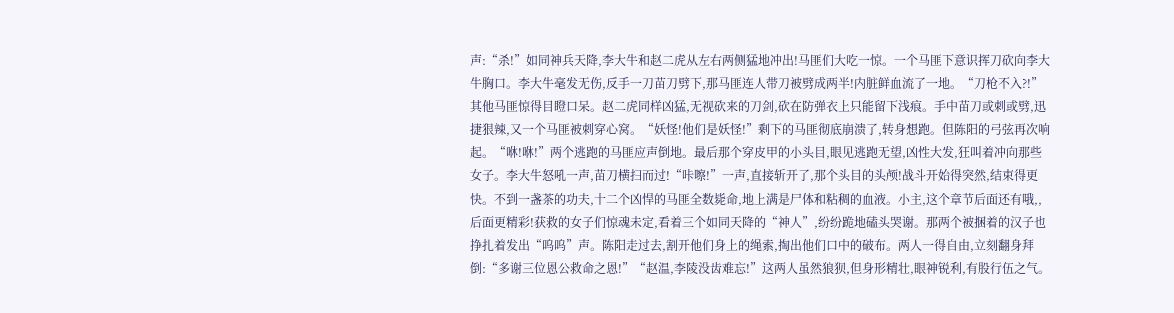声:“杀!”如同神兵天降,李大牛和赵二虎从左右两侧猛地冲出!马匪们大吃一惊。一个马匪下意识挥刀砍向李大牛胸口。李大牛毫发无伤,反手一刀苗刀劈下,那马匪连人带刀被劈成两半!内脏鲜血流了一地。“刀枪不入?!”其他马匪惊得目瞪口呆。赵二虎同样凶猛,无视砍来的刀剑,砍在防弹衣上只能留下浅痕。手中苗刀或刺或劈,迅捷狠辣,又一个马匪被刺穿心窝。“妖怪!他们是妖怪!”剩下的马匪彻底崩溃了,转身想跑。但陈阳的弓弦再次响起。“咻!咻!”两个逃跑的马匪应声倒地。最后那个穿皮甲的小头目,眼见逃跑无望,凶性大发,狂叫着冲向那些女子。李大牛怒吼一声,苗刀横扫而过!“咔嚓!”一声,直接斩开了,那个头目的头颅!战斗开始得突然,结束得更快。不到一盏茶的功夫,十二个凶悍的马匪全数毙命,地上满是尸体和粘稠的血液。小主,这个章节后面还有哦,,后面更精彩!获救的女子们惊魂未定,看着三个如同天降的“神人”,纷纷跪地磕头哭谢。那两个被捆着的汉子也挣扎着发出“呜呜”声。陈阳走过去,割开他们身上的绳索,掏出他们口中的破布。两人一得自由,立刻翻身拜倒:“多谢三位恩公救命之恩!”“赵温,李陵没齿难忘!”这两人虽然狼狈,但身形精壮,眼神锐利,有股行伍之气。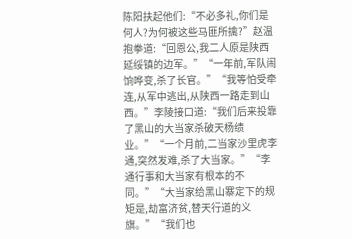陈阳扶起他们:“不必多礼,你们是何人?为何被这些马匪所擒?”赵温抱拳道:“回恩公,我二人原是陕西延绥镇的边军。”“一年前,军队闹饷哗变,杀了长官。”“我等怕受牵连,从军中逃出,从陕西一路走到山西。”李陵接口道:“我们后来投靠了黑山的大当家杀破天杨绩业。”“一个月前,二当家沙里虎李通,突然发难,杀了大当家。”“李通行事和大当家有根本的不同。”“大当家给黑山寨定下的规矩是,劫富济贫,替天行道的义旗。”“我们也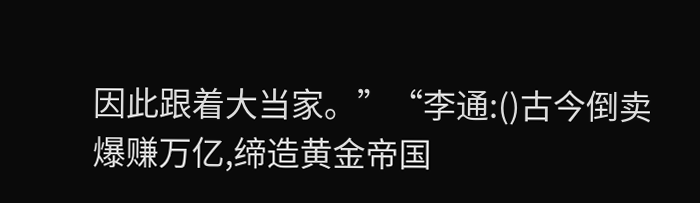因此跟着大当家。”“李通:()古今倒卖爆赚万亿,缔造黄金帝国